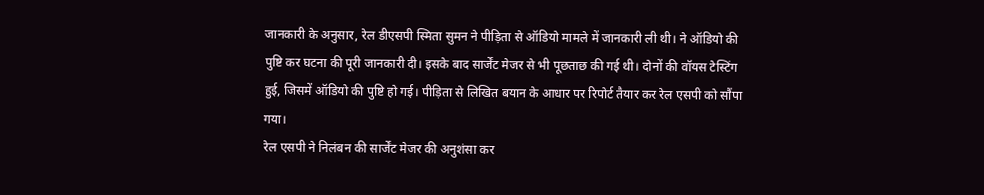जानकारी के अनुसार, रेल डीएसपी स्मिता सुमन ने पीड़िता से ऑडियो मामले में जानकारी ली थी। ने ऑडियो की पुष्टि कर घटना की पूरी जानकारी दी। इसके बाद सार्जेंट मेजर से भी पूछताछ की गई थी। दोनों की वॉयस टेस्टिंग हुई, जिसमें ऑडियो की पुष्टि हो गई। पीड़िता से लिखित बयान के आधार पर रिपोर्ट तैयार कर रेल एसपी को सौंपा गया।
रेल एसपी ने निलंबन की सार्जेंट मेजर की अनुशंसा कर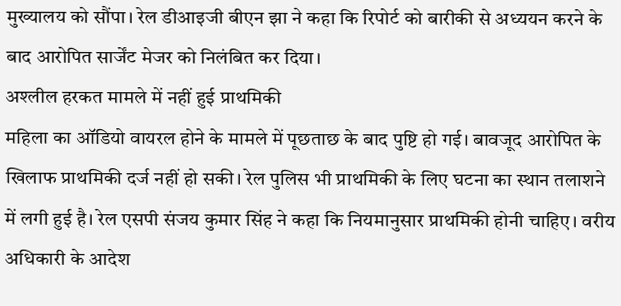मुख्यालय को सौंपा। रेल डीआइजी बीएन झा ने कहा कि रिपोर्ट को बारीकी से अध्ययन करने के बाद आरोपित सार्जेंट मेजर को निलंबित कर दिया।
अश्लील हरकत मामले में नहीं हुई प्राथमिकी
महिला का ऑडियो वायरल होने के मामले में पूछताछ के बाद पुष्टि हो गई। बावजूद आरोपित के खिलाफ प्राथमिकी दर्ज नहीं हो सकी। रेल पुलिस भी प्राथमिकी के लिए घटना का स्थान तलाशने में लगी हुई है। रेल एसपी संजय कुमार सिंह ने कहा कि नियमानुसार प्राथमिकी होनी चाहिए। वरीय अधिकारी के आदेश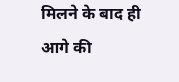मिलने के बाद ही आगे की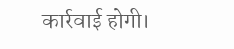कार्रवाई होगी।